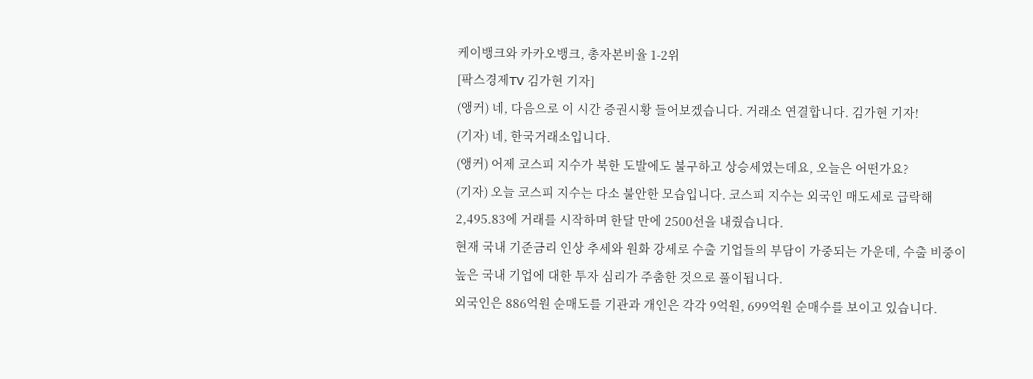케이뱅크와 카카오뱅크, 총자본비율 1-2위
[팍스경제TV 김가현 기자]
(앵커) 네, 다음으로 이 시간 증권시황 들어보겠습니다. 거래소 연결합니다. 김가현 기자!
(기자) 네, 한국거래소입니다.
(앵커) 어제 코스피 지수가 북한 도발에도 불구하고 상승세였는데요, 오늘은 어떤가요?
(기자) 오늘 코스피 지수는 다소 불안한 모습입니다. 코스피 지수는 외국인 매도세로 급락해 2,495.83에 거래를 시작하며 한달 만에 2500선을 내줬습니다.
현재 국내 기준금리 인상 추세와 원화 강세로 수출 기업들의 부담이 가중되는 가운데, 수출 비중이 높은 국내 기업에 대한 투자 심리가 주춤한 것으로 풀이됩니다.
외국인은 886억원 순매도를 기관과 개인은 각각 9억원, 699억원 순매수를 보이고 있습니다.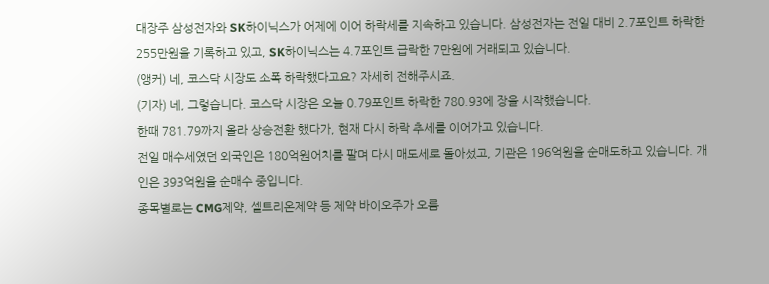대장주 삼성전자와 SK하이닉스가 어제에 이어 하락세를 지속하고 있습니다. 삼성전자는 전일 대비 2.7포인트 하락한 255만원을 기록하고 있고, SK하이닉스는 4.7포인트 급락한 7만원에 거래되고 있습니다.
(앵커) 네, 코스닥 시장도 소폭 하락했다고요? 자세히 전해주시죠.
(기자) 네, 그렇습니다. 코스닥 시장은 오늘 0.79포인트 하락한 780.93에 장을 시작했습니다.
한때 781.79까지 올라 상승전환 했다가, 현재 다시 하락 추세를 이어가고 있습니다.
전일 매수세였던 외국인은 180억원어치를 팔며 다시 매도세로 돌아섰고, 기관은 196억원을 순매도하고 있습니다. 개인은 393억원을 순매수 중입니다.
종목별로는 CMG제약, 셀트리온제약 등 제약 바이오주가 오름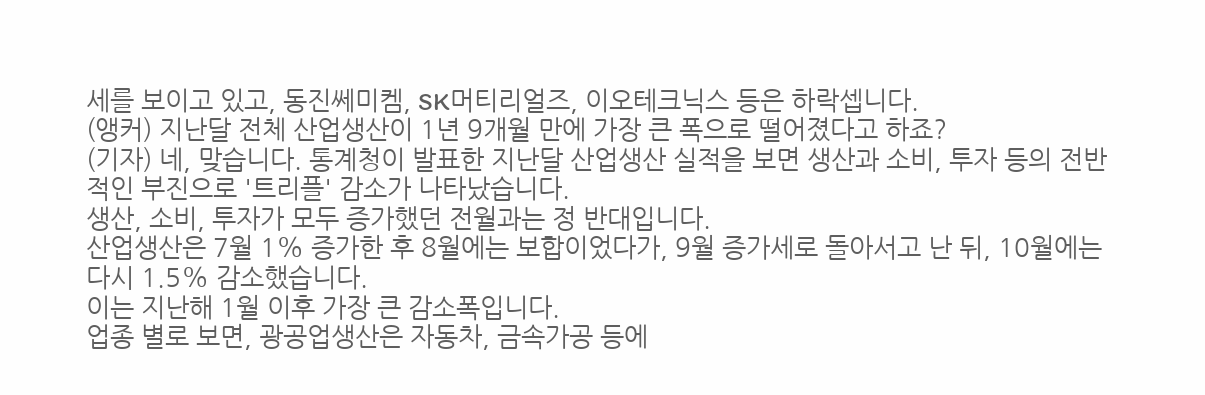세를 보이고 있고, 동진쎄미켐, SK머티리얼즈, 이오테크닉스 등은 하락셉니다.
(앵커) 지난달 전체 산업생산이 1년 9개월 만에 가장 큰 폭으로 떨어졌다고 하죠?
(기자) 네, 맞습니다. 통계청이 발표한 지난달 산업생산 실적을 보면 생산과 소비, 투자 등의 전반적인 부진으로 '트리플' 감소가 나타났습니다.
생산, 소비, 투자가 모두 증가했던 전월과는 정 반대입니다.
산업생산은 7월 1% 증가한 후 8월에는 보합이었다가, 9월 증가세로 돌아서고 난 뒤, 10월에는 다시 1.5% 감소했습니다.
이는 지난해 1월 이후 가장 큰 감소폭입니다.
업종 별로 보면, 광공업생산은 자동차, 금속가공 등에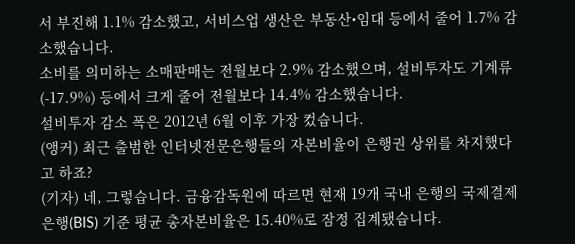서 부진해 1.1% 감소했고, 서비스업 생산은 부동산•임대 등에서 줄어 1.7% 감소했습니다.
소비를 의미하는 소매판매는 전월보다 2.9% 감소했으며, 설비투자도 기계류(-17.9%) 등에서 크게 줄어 전월보다 14.4% 감소했습니다.
설비투자 감소 폭은 2012년 6월 이후 가장 컸습니다.
(앵커) 최근 출범한 인터넷전문은행들의 자본비율이 은행권 상위를 차지했다고 하죠?
(기자) 네, 그렇습니다. 금융감독원에 따르면 현재 19개 국내 은행의 국제결제은행(BIS) 기준 평균 총자본비율은 15.40%로 잠정 집계됐습니다.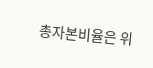총자본비율은 위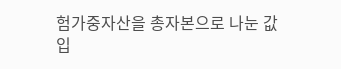험가중자산을 총자본으로 나눈 값입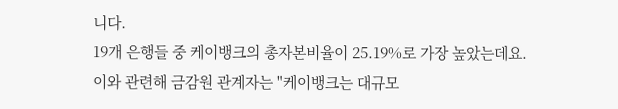니다.
19개 은행들 중 케이뱅크의 총자본비율이 25.19%로 가장 높았는데요.
이와 관련해 금감원 관계자는 "케이뱅크는 대규모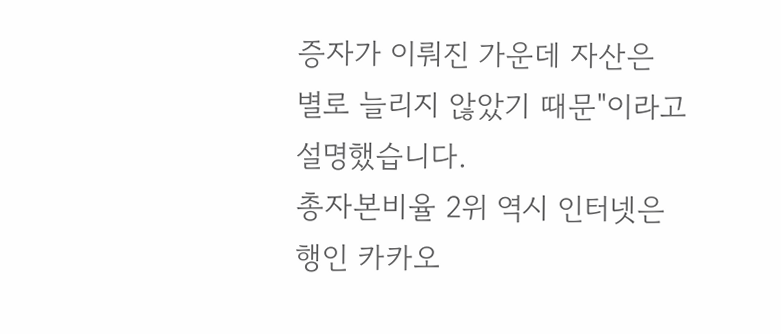증자가 이뤄진 가운데 자산은 별로 늘리지 않았기 때문"이라고 설명했습니다.
총자본비율 2위 역시 인터넷은행인 카카오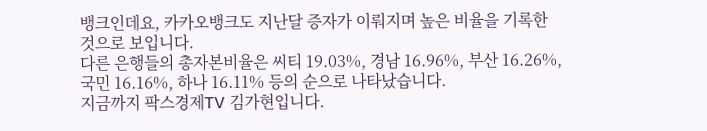뱅크인데요, 카카오뱅크도 지난달 증자가 이뤄지며 높은 비율을 기록한 것으로 보입니다.
다른 은행들의 총자본비율은 씨티 19.03%, 경남 16.96%, 부산 16.26%, 국민 16.16%, 하나 16.11% 등의 순으로 나타났습니다.
지금까지 팍스경제TV 김가현입니다.